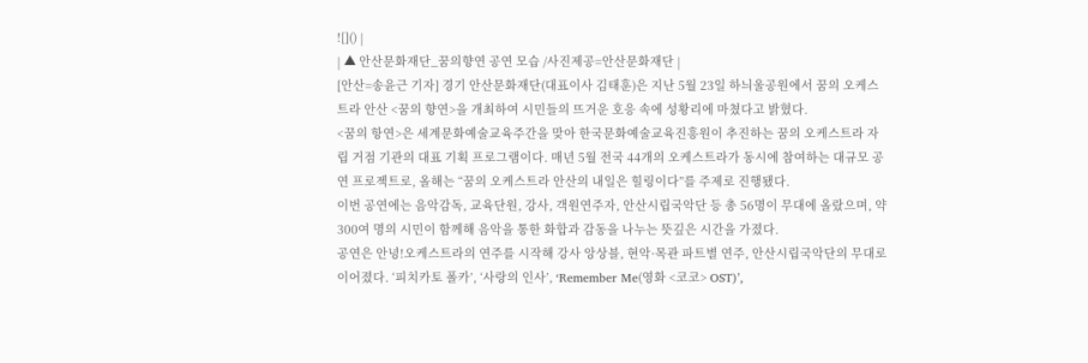![]() |
| ▲ 안산문화재단_꿈의향연 공연 모습 /사진제공=안산문화재단 |
[안산=송윤근 기자] 경기 안산문화재단(대표이사 김태훈)은 지난 5월 23일 하늬울공원에서 꿈의 오케스트라 안산 <꿈의 향연>을 개최하여 시민들의 뜨거운 호응 속에 성황리에 마쳤다고 밝혔다.
<꿈의 항연>은 세계문화예술교육주간을 맞아 한국문화예술교육진흥원이 추진하는 꿈의 오케스트라 자립 거점 기관의 대표 기획 프로그램이다. 매년 5월 전국 44개의 오케스트라가 동시에 참여하는 대규모 공연 프로젝트로, 올해는 “꿈의 오케스트라 안산의 내일은 힐링이다”를 주제로 진행됐다.
이번 공연에는 음악감독, 교육단원, 강사, 객원연주자, 안산시립국악단 등 총 56명이 무대에 올랐으며, 약 300여 명의 시민이 함께해 음악을 통한 화합과 감동을 나누는 뜻깊은 시간을 가졌다.
공연은 안녕!오케스트라의 연주를 시작해 강사 앙상블, 현악·목관 파트별 연주, 안산시립국악단의 무대로 이어졌다. ‘피치카토 폴카’, ‘사랑의 인사’, ‘Remember Me(영화 <코코> OST)’,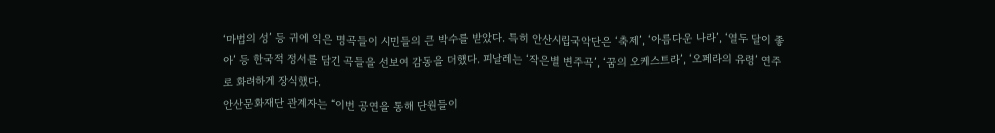‘마법의 성’ 등 귀에 익은 명곡들이 시민들의 큰 박수를 받았다. 특히 안산시립국악단은 ‘축제’, ‘아름다운 나라’, ‘열두 달이 좋아’ 등 한국적 정서를 담긴 곡들을 선보여 감동을 더했다. 피날레는 ‘작은별 변주곡’, ‘꿈의 오케스트라’, ‘오페라의 유령’ 연주로 화려하게 장식했다.
안산문화재단 관계자는 “이번 공연을 통해 단원들이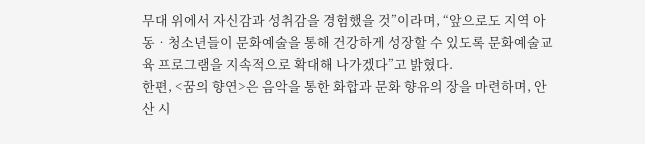무대 위에서 자신감과 성취감을 경험했을 것”이라며, “앞으로도 지역 아동‧청소년들이 문화예술을 통해 건강하게 성장할 수 있도록 문화예술교육 프로그램을 지속적으로 확대해 나가겠다”고 밝혔다.
한편, <꿈의 향연>은 음악을 통한 화합과 문화 향유의 장을 마련하며, 안산 시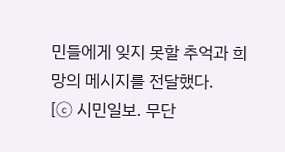민들에게 잊지 못할 추억과 희망의 메시지를 전달했다.
[ⓒ 시민일보. 무단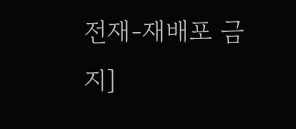전재-재배포 금지]